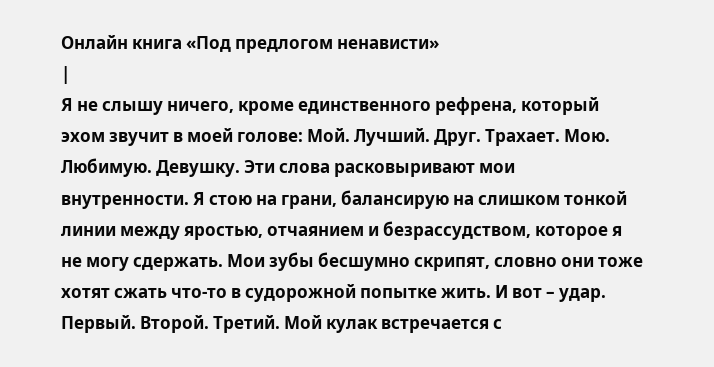Онлайн книга «Под предлогом ненависти»
|
Я не слышу ничего, кроме единственного рефрена, который эхом звучит в моей голове: Мой. Лучший. Друг. Трахает. Мою. Любимую. Девушку. Эти слова расковыривают мои внутренности. Я стою на грани, балансирую на слишком тонкой линии между яростью, отчаянием и безрассудством, которое я не могу сдержать. Мои зубы бесшумно скрипят, словно они тоже хотят сжать что-то в судорожной попытке жить. И вот – удар. Первый. Второй. Третий. Мой кулак встречается с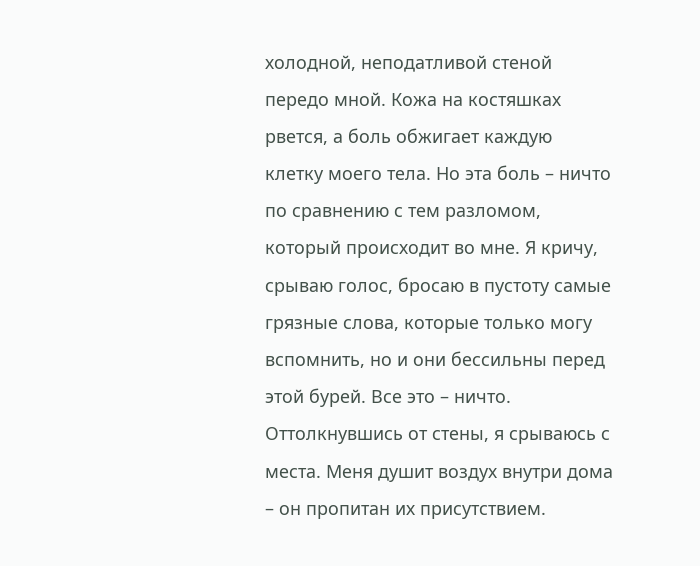холодной, неподатливой стеной передо мной. Кожа на костяшках рвется, а боль обжигает каждую клетку моего тела. Но эта боль – ничто по сравнению с тем разломом, который происходит во мне. Я кричу, срываю голос, бросаю в пустоту самые грязные слова, которые только могу вспомнить, но и они бессильны перед этой бурей. Все это – ничто. Оттолкнувшись от стены, я срываюсь с места. Меня душит воздух внутри дома – он пропитан их присутствием.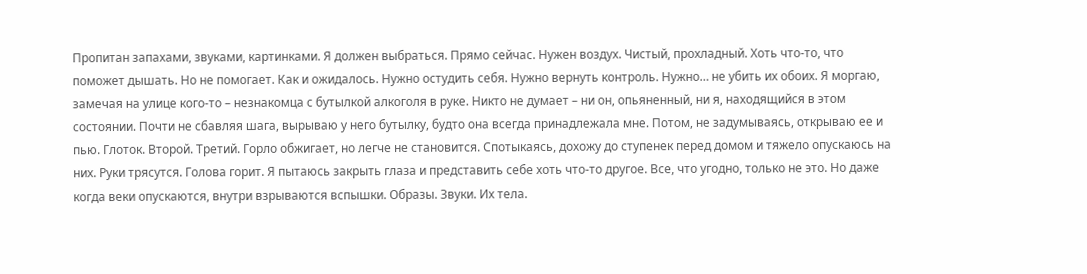Пропитан запахами, звуками, картинками. Я должен выбраться. Прямо сейчас. Нужен воздух. Чистый, прохладный. Хоть что-то, что поможет дышать. Но не помогает. Как и ожидалось. Нужно остудить себя. Нужно вернуть контроль. Нужно… не убить их обоих. Я моргаю, замечая на улице кого-то – незнакомца с бутылкой алкоголя в руке. Никто не думает – ни он, опьяненный, ни я, находящийся в этом состоянии. Почти не сбавляя шага, вырываю у него бутылку, будто она всегда принадлежала мне. Потом, не задумываясь, открываю ее и пью. Глоток. Второй. Третий. Горло обжигает, но легче не становится. Спотыкаясь, дохожу до ступенек перед домом и тяжело опускаюсь на них. Руки трясутся. Голова горит. Я пытаюсь закрыть глаза и представить себе хоть что-то другое. Все, что угодно, только не это. Но даже когда веки опускаются, внутри взрываются вспышки. Образы. Звуки. Их тела.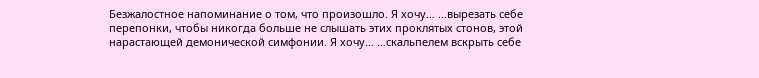Безжалостное напоминание о том, что произошло. Я хочу… …вырезать себе перепонки, чтобы никогда больше не слышать этих проклятых стонов, этой нарастающей демонической симфонии. Я хочу… …скальпелем вскрыть себе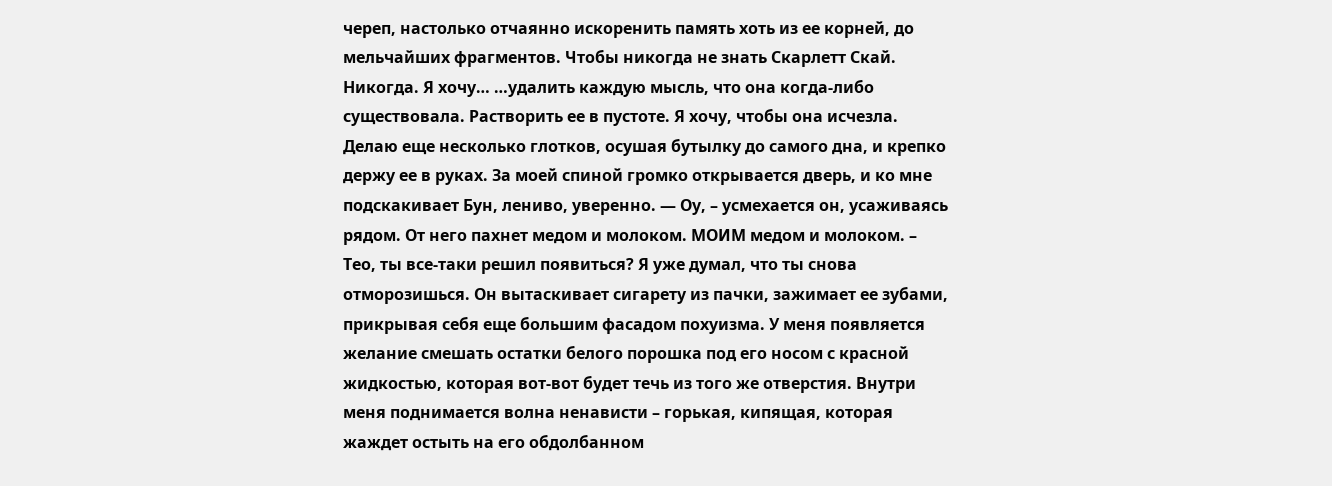череп, настолько отчаянно искоренить память хоть из ее корней, до мельчайших фрагментов. Чтобы никогда не знать Скарлетт Скай. Никогда. Я хочу… …удалить каждую мысль, что она когда-либо существовала. Растворить ее в пустоте. Я хочу, чтобы она исчезла. Делаю еще несколько глотков, осушая бутылку до самого дна, и крепко держу ее в руках. За моей спиной громко открывается дверь, и ко мне подскакивает Бун, лениво, уверенно. — Оу, – усмехается он, усаживаясь рядом. От него пахнет медом и молоком. МОИМ медом и молоком. – Тео, ты все-таки решил появиться? Я уже думал, что ты снова отморозишься. Он вытаскивает сигарету из пачки, зажимает ее зубами, прикрывая себя еще большим фасадом похуизма. У меня появляется желание смешать остатки белого порошка под его носом с красной жидкостью, которая вот-вот будет течь из того же отверстия. Внутри меня поднимается волна ненависти – горькая, кипящая, которая жаждет остыть на его обдолбанном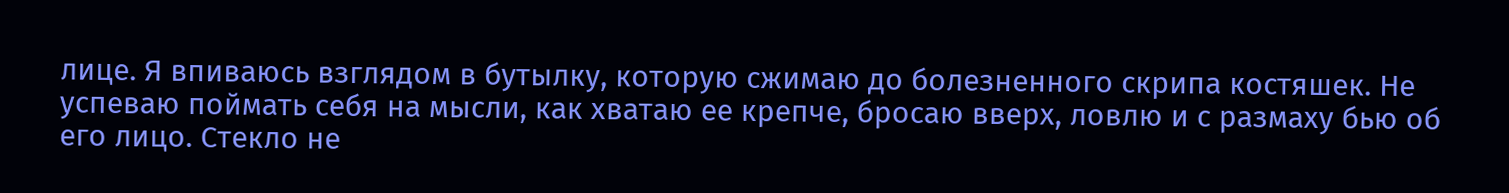лице. Я впиваюсь взглядом в бутылку, которую сжимаю до болезненного скрипа костяшек. Не успеваю поймать себя на мысли, как хватаю ее крепче, бросаю вверх, ловлю и с размаху бью об его лицо. Стекло не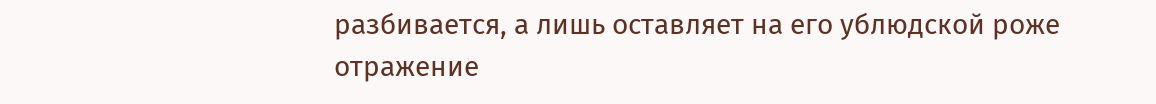разбивается, а лишь оставляет на его ублюдской роже отражение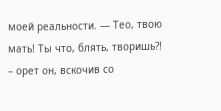моей реальности. — Тео, твою мать! Ты что, блять, творишь?! – орет он, вскочив со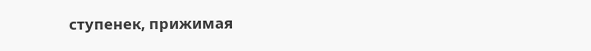ступенек, прижимая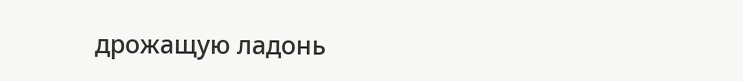дрожащую ладонь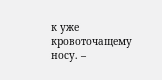к уже кровоточащему носу. –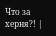Что за херня?! |